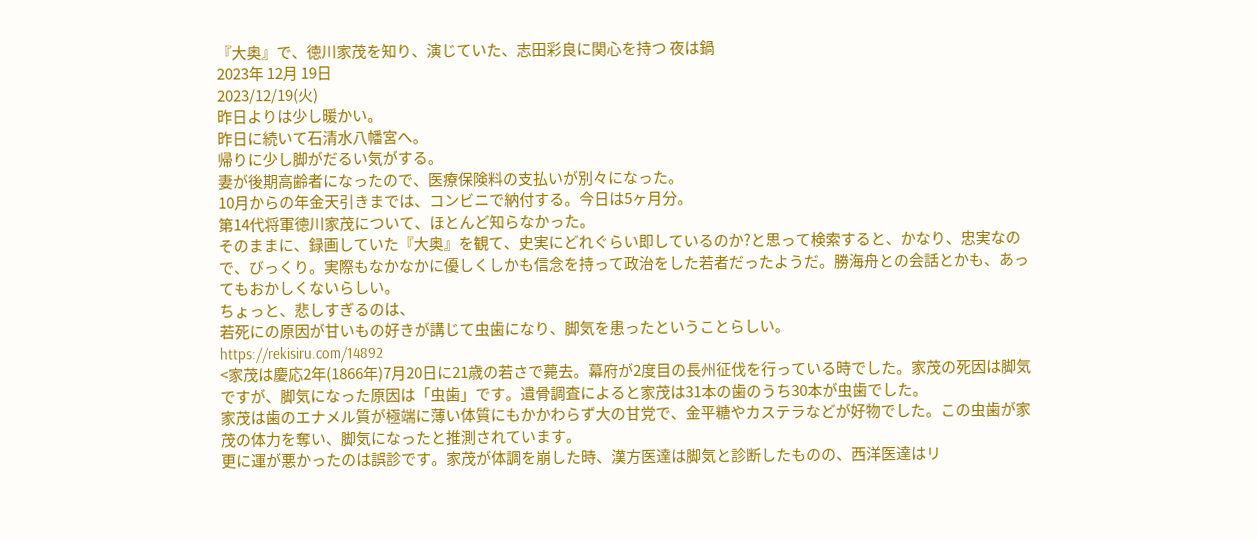『大奥』で、徳川家茂を知り、演じていた、志田彩良に関心を持つ 夜は鍋
2023年 12月 19日
2023/12/19(火)
昨日よりは少し暖かい。
昨日に続いて石清水八幡宮へ。
帰りに少し脚がだるい気がする。
妻が後期高齢者になったので、医療保険料の支払いが別々になった。
10月からの年金天引きまでは、コンビニで納付する。今日は5ヶ月分。
第14代将軍徳川家茂について、ほとんど知らなかった。
そのままに、録画していた『大奥』を観て、史実にどれぐらい即しているのか?と思って検索すると、かなり、忠実なので、びっくり。実際もなかなかに優しくしかも信念を持って政治をした若者だったようだ。勝海舟との会話とかも、あってもおかしくないらしい。
ちょっと、悲しすぎるのは、
若死にの原因が甘いもの好きが講じて虫歯になり、脚気を患ったということらしい。
https://rekisiru.com/14892
<家茂は慶応2年(1866年)7月20日に21歳の若さで薨去。幕府が2度目の長州征伐を行っている時でした。家茂の死因は脚気ですが、脚気になった原因は「虫歯」です。遺骨調査によると家茂は31本の歯のうち30本が虫歯でした。
家茂は歯のエナメル質が極端に薄い体質にもかかわらず大の甘党で、金平糖やカステラなどが好物でした。この虫歯が家茂の体力を奪い、脚気になったと推測されています。
更に運が悪かったのは誤診です。家茂が体調を崩した時、漢方医達は脚気と診断したものの、西洋医達はリ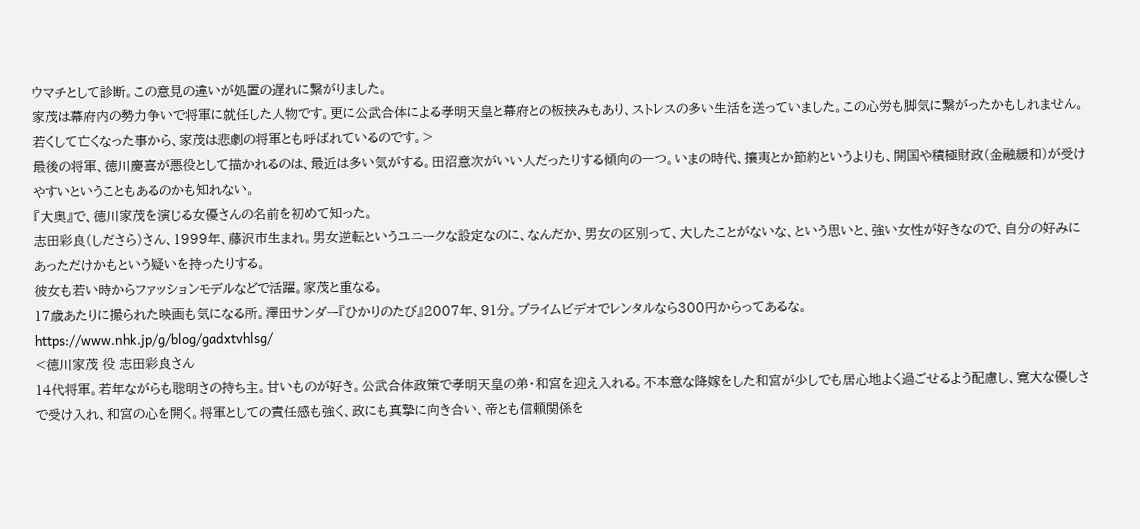ウマチとして診断。この意見の違いが処置の遅れに繋がりました。
家茂は幕府内の勢力争いで将軍に就任した人物です。更に公武合体による孝明天皇と幕府との板挟みもあり、ストレスの多い生活を送っていました。この心労も脚気に繋がったかもしれません。
若くして亡くなった事から、家茂は悲劇の将軍とも呼ばれているのです。>
最後の将軍、徳川慶喜が悪役として描かれるのは、最近は多い気がする。田沼意次がいい人だったりする傾向の一つ。いまの時代、攘夷とか節約というよりも、開国や積極財政(金融緩和)が受けやすいということもあるのかも知れない。
『大奥』で、徳川家茂を演じる女優さんの名前を初めて知った。
志田彩良(しださら)さん、1999年、藤沢市生まれ。男女逆転というユニークな設定なのに、なんだか、男女の区別って、大したことがないな、という思いと、強い女性が好きなので、自分の好みにあっただけかもという疑いを持ったりする。
彼女も若い時からファッションモデルなどで活躍。家茂と重なる。
17歳あたりに撮られた映画も気になる所。澤田サンダー『ひかりのたび』2007年、91分。プライムビデオでレンタルなら300円からってあるな。
https://www.nhk.jp/g/blog/gadxtvhlsg/
<徳川家茂 役 志田彩良さん
14代将軍。若年ながらも聡明さの持ち主。甘いものが好き。公武合体政策で孝明天皇の弟・和宮を迎え入れる。不本意な降嫁をした和宮が少しでも居心地よく過ごせるよう配慮し、寛大な優しさで受け入れ、和宮の心を開く。将軍としての責任感も強く、政にも真摯に向き合い、帝とも信頼関係を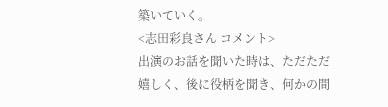築いていく。
<志田彩良さん コメント>
出演のお話を聞いた時は、ただただ嬉しく、後に役柄を聞き、何かの間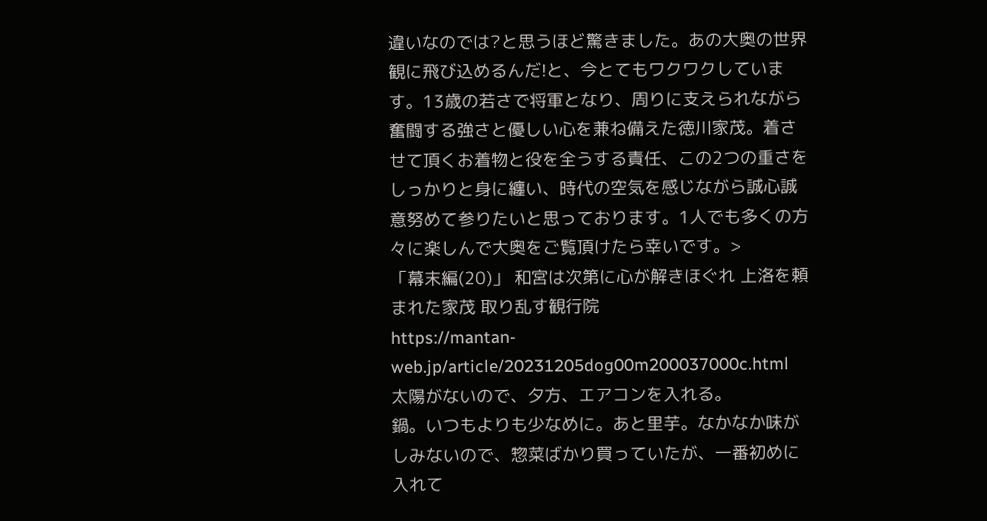違いなのでは?と思うほど驚きました。あの大奥の世界観に飛び込めるんだ!と、今とてもワクワクしています。13歳の若さで将軍となり、周りに支えられながら奮闘する強さと優しい心を兼ね備えた徳川家茂。着させて頂くお着物と役を全うする責任、この2つの重さをしっかりと身に纏い、時代の空気を感じながら誠心誠意努めて参りたいと思っております。1人でも多くの方々に楽しんで大奥をご覧頂けたら幸いです。>
「幕末編(20)」 和宮は次第に心が解きほぐれ 上洛を頼まれた家茂 取り乱す観行院
https://mantan-web.jp/article/20231205dog00m200037000c.html
太陽がないので、夕方、エアコンを入れる。
鍋。いつもよりも少なめに。あと里芋。なかなか味がしみないので、惣菜ばかり買っていたが、一番初めに入れて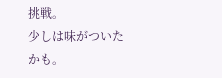挑戦。
少しは味がついたかも。